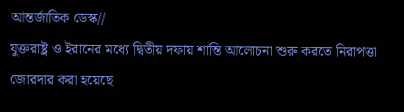আন্তর্জাতিক ডেস্ক//
যুক্তরাষ্ট্র ও ইরানের মধ্যে দ্বিতীয় দফায় শান্তি আলোচনা শুরু করতে নিরাপত্তা জোরদার করা হয়েছে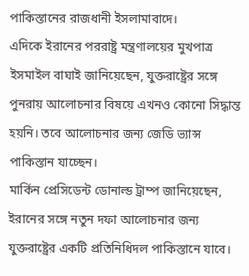পাকিস্তানের রাজধানী ইসলামাবাদে।
এদিকে ইরানের পররাষ্ট্র মন্ত্রণালয়ের মুখপাত্র ইসমাইল বাঘাই জানিয়েছেন, যুক্তরাষ্ট্রের সঙ্গে পুনরায় আলোচনার বিষয়ে এখনও কোনো সিদ্ধান্ত হয়নি। তবে আলোচনার জন্য জেডি ভ্যান্স পাকিস্তান যাচ্ছেন।
মার্কিন প্রেসিডেন্ট ডোনাল্ড ট্রাম্প জানিয়েছেন, ইরানের সঙ্গে নতুন দফা আলোচনার জন্য যুক্তরাষ্ট্রের একটি প্রতিনিধিদল পাকিস্তানে যাবে।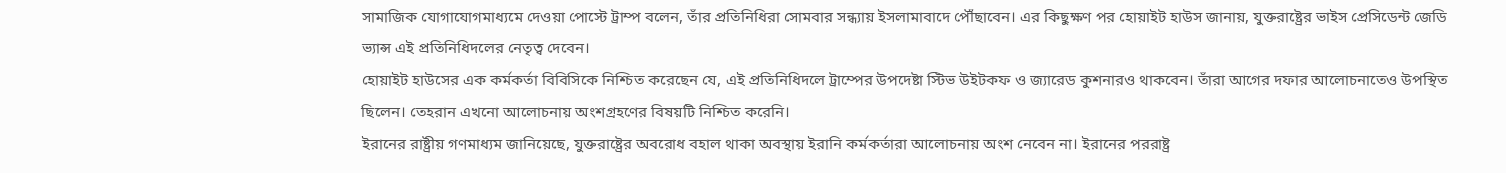সামাজিক যোগাযোগমাধ্যমে দেওয়া পোস্টে ট্রাম্প বলেন, তাঁর প্রতিনিধিরা সোমবার সন্ধ্যায় ইসলামাবাদে পৌঁছাবেন। এর কিছুক্ষণ পর হোয়াইট হাউস জানায়, যুক্তরাষ্ট্রের ভাইস প্রেসিডেন্ট জেডি ভ্যান্স এই প্রতিনিধিদলের নেতৃত্ব দেবেন।
হোয়াইট হাউসের এক কর্মকর্তা বিবিসিকে নিশ্চিত করেছেন যে, এই প্রতিনিধিদলে ট্রাম্পের উপদেষ্টা স্টিভ উইটকফ ও জ্যারেড কুশনারও থাকবেন। তাঁরা আগের দফার আলোচনাতেও উপস্থিত ছিলেন। তেহরান এখনো আলোচনায় অংশগ্রহণের বিষয়টি নিশ্চিত করেনি।
ইরানের রাষ্ট্রীয় গণমাধ্যম জানিয়েছে, যুক্তরাষ্ট্রের অবরোধ বহাল থাকা অবস্থায় ইরানি কর্মকর্তারা আলোচনায় অংশ নেবেন না। ইরানের পররাষ্ট্র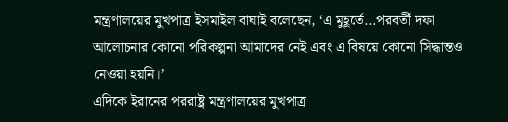মন্ত্রণালয়ের মুখপাত্র ইসমাইল বাঘাই বলেছেন, ‘এ মুহূর্তে…পরবর্তী দফা আলোচনার কোনো পরিকল্পনা আমাদের নেই এবং এ বিষয়ে কোনো সিদ্ধান্তও নেওয়া হয়নি।’
এদিকে ইরানের পররাষ্ট্র মন্ত্রণালয়ের মুখপাত্র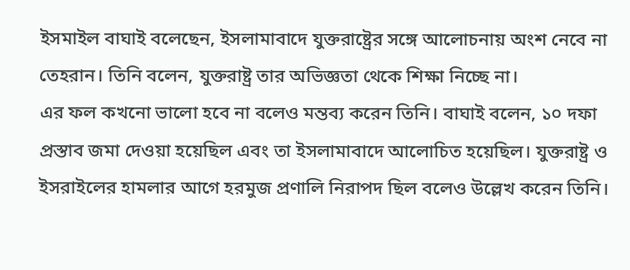ইসমাইল বাঘাই বলেছেন, ইসলামাবাদে যুক্তরাষ্ট্রের সঙ্গে আলোচনায় অংশ নেবে না তেহরান। তিনি বলেন, যুক্তরাষ্ট্র তার অভিজ্ঞতা থেকে শিক্ষা নিচ্ছে না।
এর ফল কখনো ভালো হবে না বলেও মন্তব্য করেন তিনি। বাঘাই বলেন, ১০ দফা প্রস্তাব জমা দেওয়া হয়েছিল এবং তা ইসলামাবাদে আলোচিত হয়েছিল। যুক্তরাষ্ট্র ও ইসরাইলের হামলার আগে হরমুজ প্রণালি নিরাপদ ছিল বলেও উল্লেখ করেন তিনি।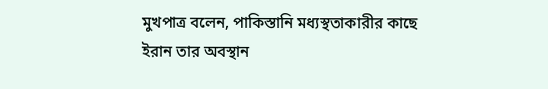মুখপাত্র বলেন, পাকিস্তানি মধ্যস্থতাকারীর কাছে ইরান তার অবস্থান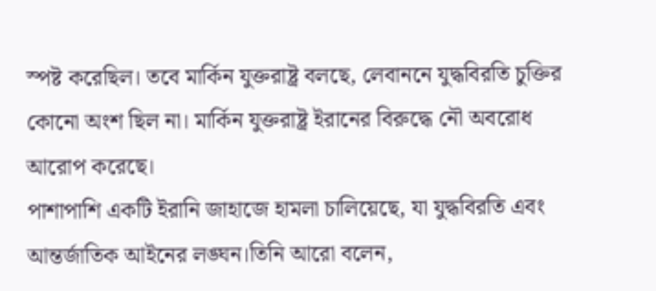স্পষ্ট করেছিল। তবে মার্কিন যুক্তরাষ্ট্র বলছে, লেবাননে যুদ্ধবিরতি চুক্তির কোনো অংশ ছিল না। মার্কিন যুক্তরাষ্ট্র ইরানের বিরুদ্ধে নৌ অবরোধ আরোপ করেছে।
পাশাপাশি একটি ইরানি জাহাজে হামলা চালিয়েছে, যা যুদ্ধবিরতি এবং আন্তর্জাতিক আইনের লঙ্ঘন।তিনি আরো বলেন,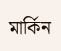মার্কিন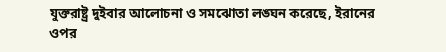যুক্তরাষ্ট্র দুইবার আলোচনা ও সমঝোতা লঙ্ঘন করেছে, ইরানের ওপর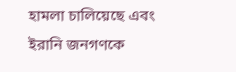হামলা চালিয়েছে এবং ইরানি জনগণকে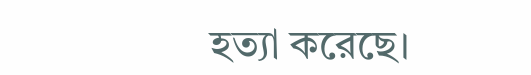হত্যা করেছে।